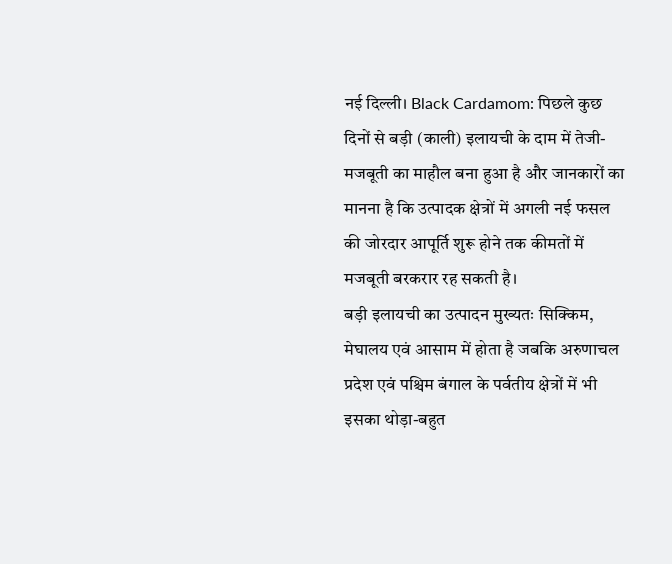नई दिल्ली। Black Cardamom: पिछले कुछ दिनों से बड़ी (काली) इलायची के दाम में तेजी-मजबूती का माहौल बना हुआ है और जानकारों का मानना है कि उत्पादक क्षेत्रों में अगली नई फसल की जोरदार आपूर्ति शुरू होने तक कीमतों में मजबूती बरकरार रह सकती है।
बड़ी इलायची का उत्पादन मुख्यतः सिक्किम, मेघालय एवं आसाम में होता है जबकि अरुणाचल प्रदेश एवं पश्चिम बंगाल के पर्वतीय क्षेत्रों में भी इसका थोड़ा-बहुत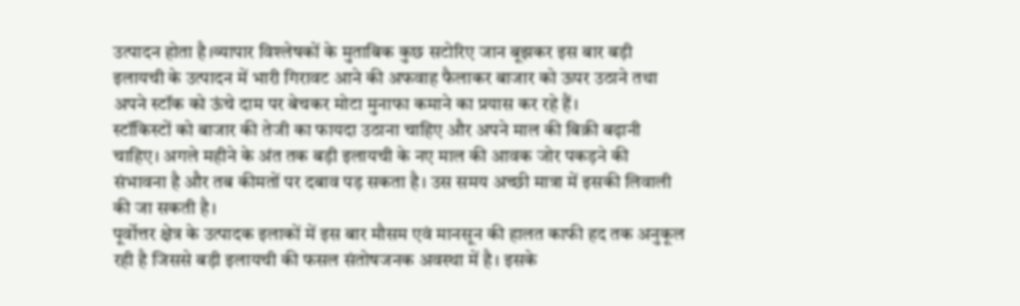उत्पादन होता है।व्यापार विश्लेषकों के मुताबिक कुछ सटोरिए जान बूझकर इस बार बड़ी इलायची के उत्पादन में भारी गिरावट आने की अफवाह फैलाकर बाजार को ऊपर उठाने तथा अपने स्टॉक को ऊंचे दाम पर बेचकर मोटा मुनाफा कमाने का प्रयास कर रहे हैं।
स्टॉकिस्टों को बाजार की तेजी का फायदा उठाना चाहिए और अपने माल की बिक्री बढ़ानी चाहिए। अगले महीने के अंत तक बड़ी इलायची के नए माल की आवक जोर पकड़ने की संभावना है और तब कीमतों पर दबाव पड़ सकता है। उस समय अच्छी मात्रा में इसकी लिवाली की जा सकती है।
पूर्वोत्तर क्षेत्र के उत्पादक इलाकों में इस बार मौसम एवं मानसून की हालत काफी हद तक अनुकूल रही है जिससे बड़ी इलायची की फसल संतोषजनक अवस्था में है। इसके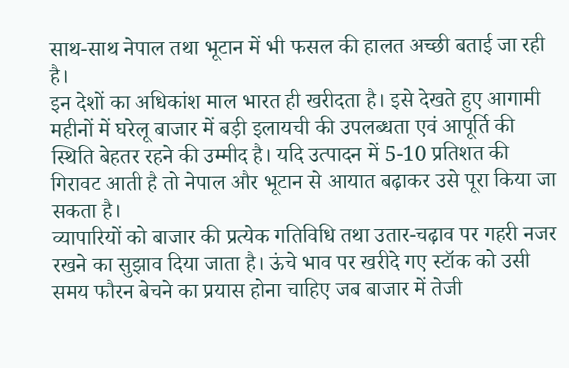साथ-साथ नेपाल तथा भूटान में भी फसल की हालत अच्छी बताई जा रही है।
इन देशों का अधिकांश माल भारत ही खरीदता है। इसे देखते हुए आगामी महीनों में घरेलू बाजार में बड़ी इलायची की उपलब्धता एवं आपूर्ति की स्थिति बेहतर रहने की उम्मीद है। यदि उत्पादन में 5-10 प्रतिशत की गिरावट आती है तो नेपाल और भूटान से आयात बढ़ाकर उसे पूरा किया जा सकता है।
व्यापारियों को बाजार की प्रत्येक गतिविधि तथा उतार-चढ़ाव पर गहरी नजर रखने का सुझाव दिया जाता है। ऊंचे भाव पर खरीदे गए स्टॉक को उसी समय फौरन बेचने का प्रयास होना चाहिए जब बाजार में तेजी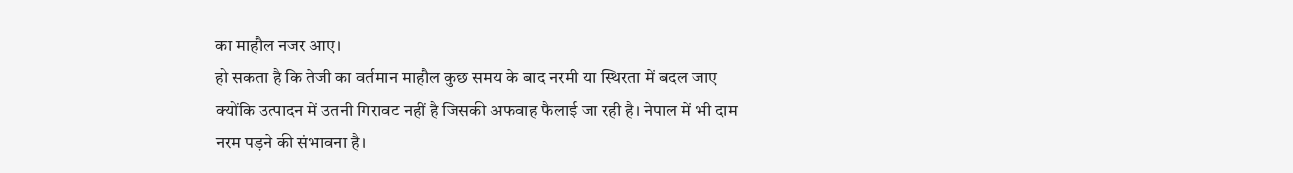का माहौल नजर आए।
हो सकता है कि तेजी का वर्तमान माहौल कुछ समय के बाद नरमी या स्थिरता में बदल जाए क्योंकि उत्पादन में उतनी गिरावट नहीं है जिसकी अफवाह फैलाई जा रही है। नेपाल में भी दाम नरम पड़ने की संभावना है।